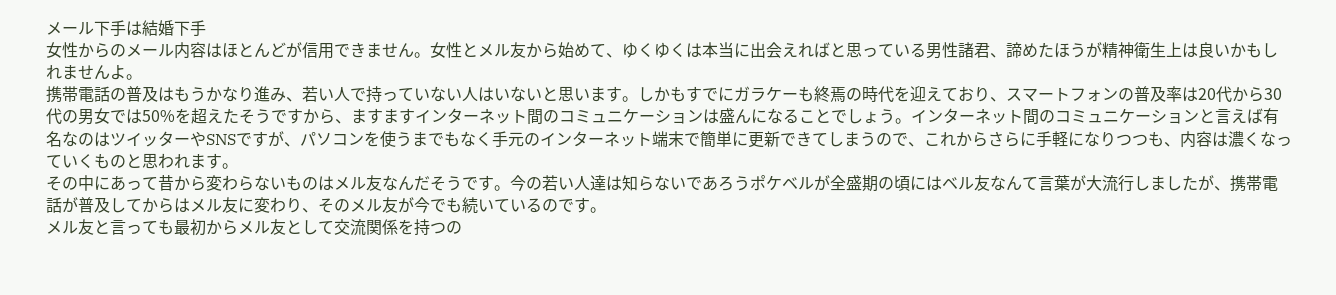メール下手は結婚下手
女性からのメール内容はほとんどが信用できません。女性とメル友から始めて、ゆくゆくは本当に出会えればと思っている男性諸君、諦めたほうが精神衛生上は良いかもしれませんよ。
携帯電話の普及はもうかなり進み、若い人で持っていない人はいないと思います。しかもすでにガラケーも終焉の時代を迎えており、スマートフォンの普及率は20代から30代の男女では50%を超えたそうですから、ますますインターネット間のコミュニケーションは盛んになることでしょう。インターネット間のコミュニケーションと言えば有名なのはツイッターやSNSですが、パソコンを使うまでもなく手元のインターネット端末で簡単に更新できてしまうので、これからさらに手軽になりつつも、内容は濃くなっていくものと思われます。
その中にあって昔から変わらないものはメル友なんだそうです。今の若い人達は知らないであろうポケベルが全盛期の頃にはベル友なんて言葉が大流行しましたが、携帯電話が普及してからはメル友に変わり、そのメル友が今でも続いているのです。
メル友と言っても最初からメル友として交流関係を持つの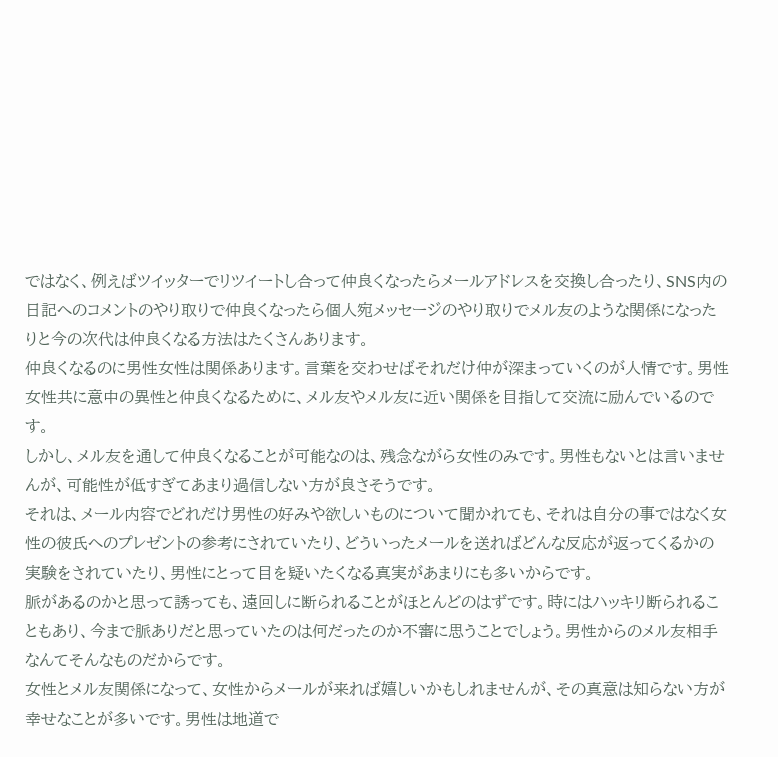ではなく、例えばツイッターでリツイートし合って仲良くなったらメールアドレスを交換し合ったり、SNS内の日記へのコメントのやり取りで仲良くなったら個人宛メッセージのやり取りでメル友のような関係になったりと今の次代は仲良くなる方法はたくさんあります。
仲良くなるのに男性女性は関係あります。言葉を交わせばそれだけ仲が深まっていくのが人情です。男性女性共に意中の異性と仲良くなるために、メル友やメル友に近い関係を目指して交流に励んでいるのです。
しかし、メル友を通して仲良くなることが可能なのは、残念ながら女性のみです。男性もないとは言いませんが、可能性が低すぎてあまり過信しない方が良さそうです。
それは、メール内容でどれだけ男性の好みや欲しいものについて聞かれても、それは自分の事ではなく女性の彼氏へのプレゼントの参考にされていたり、どういったメールを送ればどんな反応が返ってくるかの実験をされていたり、男性にとって目を疑いたくなる真実があまりにも多いからです。
脈があるのかと思って誘っても、遠回しに断られることがほとんどのはずです。時にはハッキリ断られることもあり、今まで脈ありだと思っていたのは何だったのか不審に思うことでしょう。男性からのメル友相手なんてそんなものだからです。
女性とメル友関係になって、女性からメールが来れば嬉しいかもしれませんが、その真意は知らない方が幸せなことが多いです。男性は地道で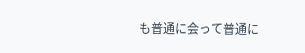も普通に会って普通に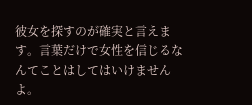彼女を探すのが確実と言えます。言葉だけで女性を信じるなんてことはしてはいけませんよ。